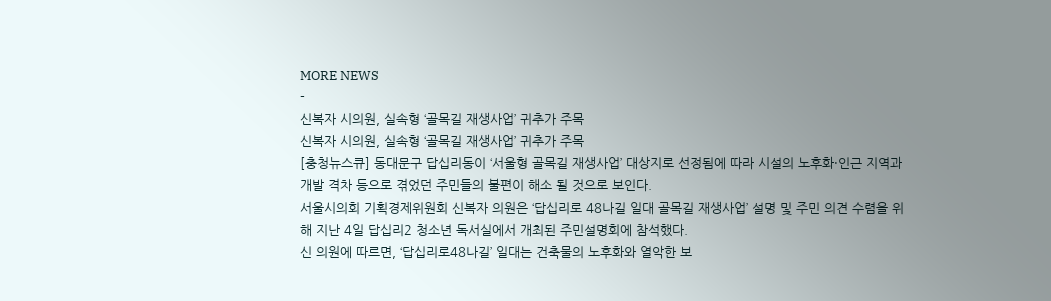MORE NEWS
-
신복자 시의원, 실속형 ‘골목길 재생사업’ 귀추가 주목
신복자 시의원, 실속형 ‘골목길 재생사업’ 귀추가 주목
[충청뉴스큐] 동대문구 답십리동이 ‘서울형 골목길 재생사업’ 대상지로 선정됨에 따라 시설의 노후화·인근 지역과 개발 격차 등으로 겪었던 주민들의 불편이 해소 될 것으로 보인다.
서울시의회 기획경제위원회 신복자 의원은 ‘답십리로 48나길 일대 골목길 재생사업’ 설명 및 주민 의견 수렴을 위해 지난 4일 답십리2 청소년 독서실에서 개최된 주민설명회에 참석했다.
신 의원에 따르면, ‘답십리로48나길’ 일대는 건축물의 노후화와 열악한 보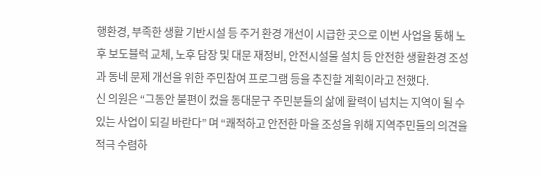행환경, 부족한 생활 기반시설 등 주거 환경 개선이 시급한 곳으로 이번 사업을 통해 노후 보도블럭 교체, 노후 담장 및 대문 재정비, 안전시설물 설치 등 안전한 생활환경 조성과 동네 문제 개선을 위한 주민참여 프로그램 등을 추진할 계획이라고 전했다.
신 의원은 “그동안 불편이 컸을 동대문구 주민분들의 삶에 활력이 넘치는 지역이 될 수 있는 사업이 되길 바란다” 며 “쾌적하고 안전한 마을 조성을 위해 지역주민들의 의견을 적극 수렴하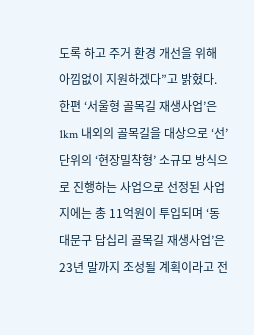도록 하고 주거 환경 개선을 위해 아낌없이 지원하겠다”고 밝혔다.
한편 ‘서울형 골목길 재생사업’은 1km 내외의 골목길을 대상으로 ‘선’단위의 ‘현장밀착형’ 소규모 방식으로 진행하는 사업으로 선정된 사업지에는 총 11억원이 투입되며 ‘동대문구 답십리 골목길 재생사업’은 23년 말까지 조성될 계획이라고 전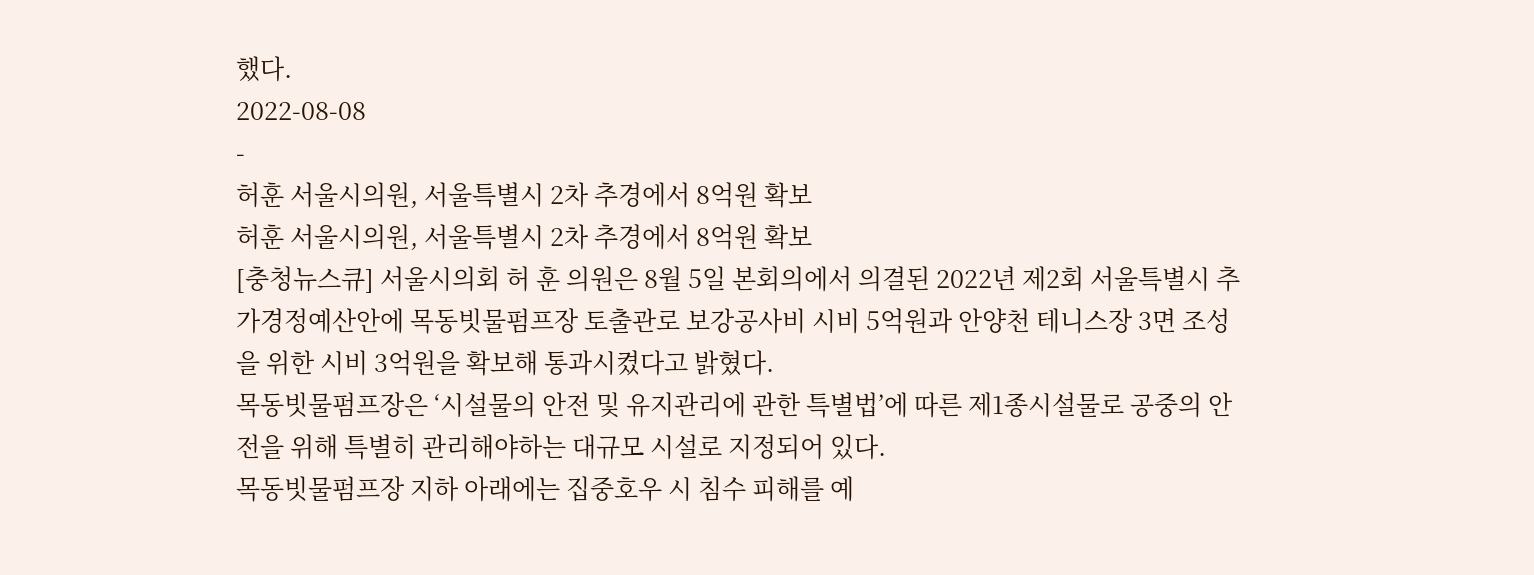했다.
2022-08-08
-
허훈 서울시의원, 서울특별시 2차 추경에서 8억원 확보
허훈 서울시의원, 서울특별시 2차 추경에서 8억원 확보
[충청뉴스큐] 서울시의회 허 훈 의원은 8월 5일 본회의에서 의결된 2022년 제2회 서울특별시 추가경정예산안에 목동빗물펌프장 토출관로 보강공사비 시비 5억원과 안양천 테니스장 3면 조성을 위한 시비 3억원을 확보해 통과시켰다고 밝혔다.
목동빗물펌프장은 ‘시설물의 안전 및 유지관리에 관한 특별법’에 따른 제1종시설물로 공중의 안전을 위해 특별히 관리해야하는 대규모 시설로 지정되어 있다.
목동빗물펌프장 지하 아래에는 집중호우 시 침수 피해를 예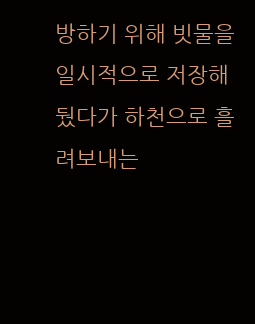방하기 위해 빗물을 일시적으로 저장해 뒀다가 하천으로 흘려보내는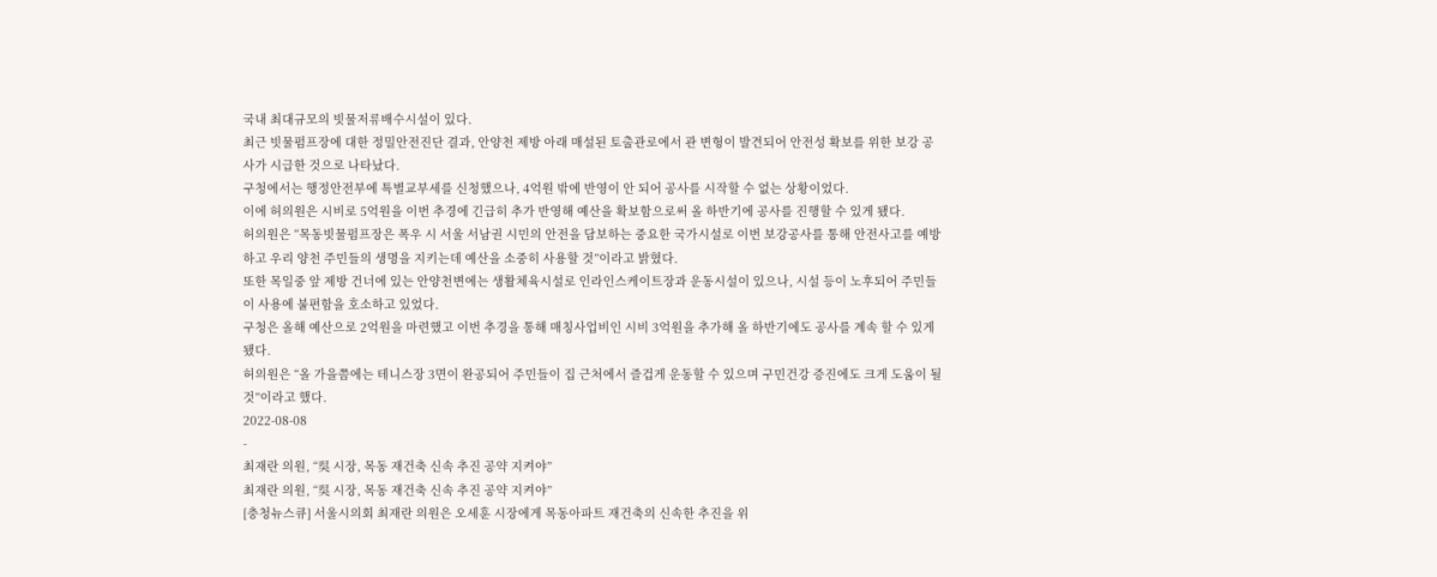국내 최대규모의 빗물저류배수시설이 있다.
최근 빗물펌프장에 대한 정밀안전진단 결과, 안양천 제방 아래 매설된 토출관로에서 관 변형이 발견되어 안전성 확보를 위한 보강 공사가 시급한 것으로 나타났다.
구청에서는 행정안전부에 특별교부세를 신청했으나, 4억원 밖에 반영이 안 되어 공사를 시작할 수 없는 상황이었다.
이에 허의원은 시비로 5억원을 이번 추경에 긴급히 추가 반영해 예산을 확보함으로써 올 하반기에 공사를 진행할 수 있게 됐다.
허의원은 “목동빗물펌프장은 폭우 시 서울 서남권 시민의 안전을 담보하는 중요한 국가시설로 이번 보강공사를 통해 안전사고를 예방하고 우리 양천 주민들의 생명을 지키는데 예산을 소중히 사용할 것”이라고 밝혔다.
또한 목일중 앞 제방 건너에 있는 안양천변에는 생활체육시설로 인라인스케이트장과 운동시설이 있으나, 시설 등이 노후되어 주민들이 사용에 불편함을 호소하고 있었다.
구청은 올해 예산으로 2억원을 마련했고 이번 추경을 통해 매칭사업비인 시비 3억원을 추가해 올 하반기에도 공사를 계속 할 수 있게 됐다.
허의원은 “올 가을쯤에는 테니스장 3면이 완공되어 주민들이 집 근처에서 즐겁게 운동할 수 있으며 구민건강 증진에도 크게 도움이 될 것”이라고 했다.
2022-08-08
-
최재란 의원, “吳 시장, 목동 재건축 신속 추진 공약 지켜야”
최재란 의원, “吳 시장, 목동 재건축 신속 추진 공약 지켜야”
[충청뉴스큐] 서울시의회 최재란 의원은 오세훈 시장에게 목동아파트 재건축의 신속한 추진을 위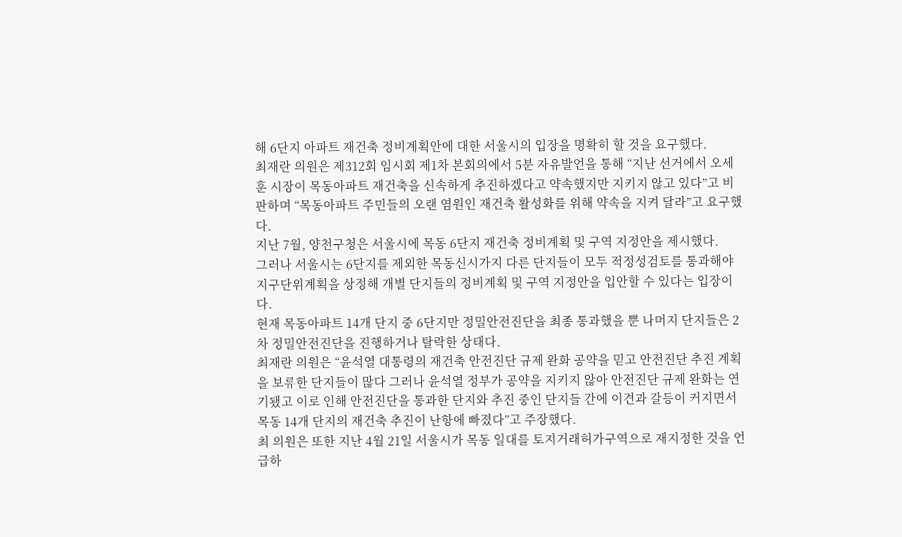해 6단지 아파트 재건축 정비계획안에 대한 서울시의 입장을 명확히 할 것을 요구했다.
최재란 의원은 제312회 임시회 제1차 본회의에서 5분 자유발언을 통해 “지난 선거에서 오세훈 시장이 목동아파트 재건축을 신속하게 추진하겠다고 약속했지만 지키지 않고 있다”고 비판하며 “목동아파트 주민들의 오랜 염원인 재건축 활성화를 위해 약속을 지켜 달라”고 요구했다.
지난 7월, 양천구청은 서울시에 목동 6단지 재건축 정비계획 및 구역 지정안을 제시했다.
그러나 서울시는 6단지를 제외한 목동신시가지 다른 단지들이 모두 적정성검토를 통과해야 지구단위계획을 상정해 개별 단지들의 정비계획 및 구역 지정안을 입안할 수 있다는 입장이다.
현재 목동아파트 14개 단지 중 6단지만 정밀안전진단을 최종 통과했을 뿐 나머지 단지들은 2차 정밀안전진단을 진행하거나 탈락한 상태다.
최재란 의원은 “윤석열 대통령의 재건축 안전진단 규제 완화 공약을 믿고 안전진단 추진 계획을 보류한 단지들이 많다 그러나 윤석열 정부가 공약을 지키지 않아 안전진단 규제 완화는 연기됐고 이로 인해 안전진단을 통과한 단지와 추진 중인 단지들 간에 이견과 갈등이 커지면서 목동 14개 단지의 재건축 추진이 난항에 빠졌다”고 주장했다.
최 의원은 또한 지난 4월 21일 서울시가 목동 일대를 토지거래허가구역으로 재지정한 것을 언급하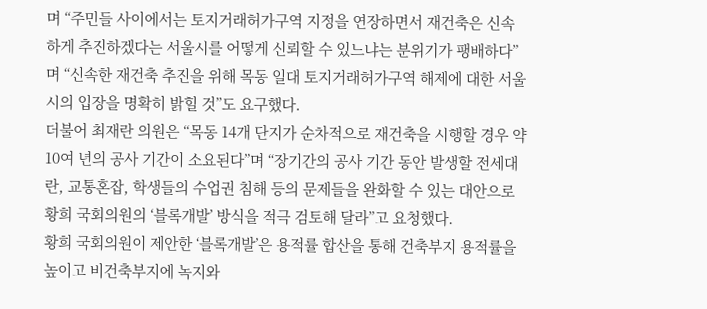며 “주민들 사이에서는 토지거래허가구역 지정을 연장하면서 재건축은 신속하게 추진하겠다는 서울시를 어떻게 신뢰할 수 있느냐는 분위기가 팽배하다”며 “신속한 재건축 추진을 위해 목동 일대 토지거래허가구역 해제에 대한 서울시의 입장을 명확히 밝힐 것”도 요구했다.
더불어 최재란 의원은 “목동 14개 단지가 순차적으로 재건축을 시행할 경우 약 10여 년의 공사 기간이 소요된다”며 “장기간의 공사 기간 동안 발생할 전세대란, 교통혼잡, 학생들의 수업권 침해 등의 문제들을 완화할 수 있는 대안으로 황희 국회의원의 ‘블록개발’ 방식을 적극 검토해 달라”고 요청했다.
황희 국회의원이 제안한 ‘블록개발’은 용적률 합산을 통해 건축부지 용적률을 높이고 비건축부지에 녹지와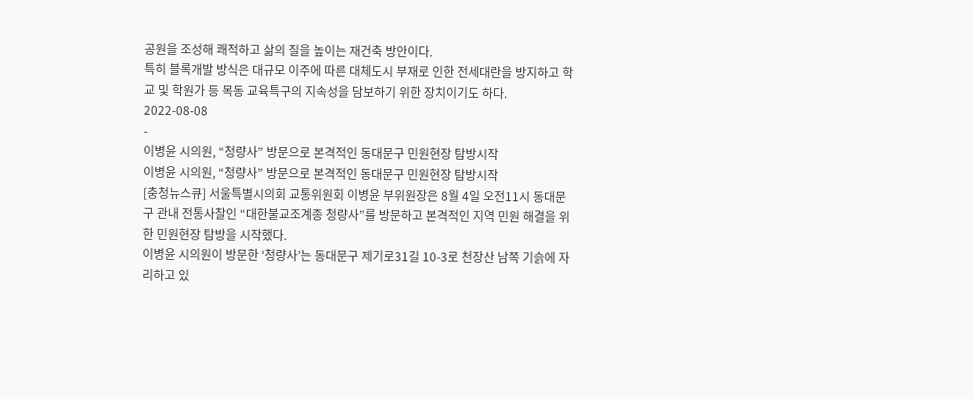공원을 조성해 쾌적하고 삶의 질을 높이는 재건축 방안이다.
특히 블록개발 방식은 대규모 이주에 따른 대체도시 부재로 인한 전세대란을 방지하고 학교 및 학원가 등 목동 교육특구의 지속성을 담보하기 위한 장치이기도 하다.
2022-08-08
-
이병윤 시의원, “청량사” 방문으로 본격적인 동대문구 민원현장 탐방시작
이병윤 시의원, “청량사” 방문으로 본격적인 동대문구 민원현장 탐방시작
[충청뉴스큐] 서울특별시의회 교통위원회 이병윤 부위원장은 8월 4일 오전11시 동대문구 관내 전통사찰인 “대한불교조계종 청량사”를 방문하고 본격적인 지역 민원 해결을 위한 민원현장 탐방을 시작했다.
이병윤 시의원이 방문한 ‘청량사’는 동대문구 제기로31길 10-3로 천장산 남쪽 기슭에 자리하고 있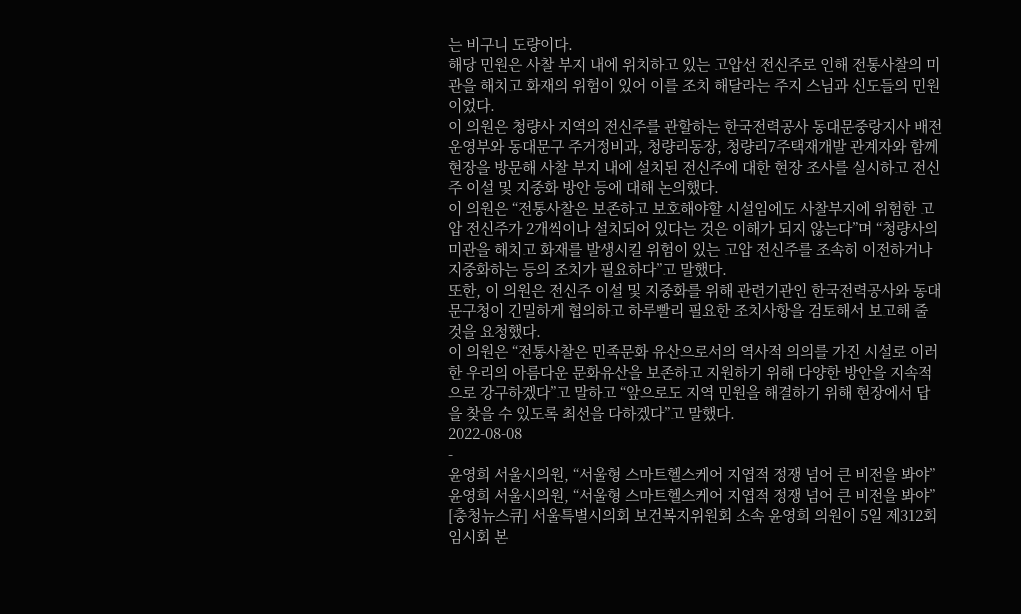는 비구니 도량이다.
해당 민원은 사찰 부지 내에 위치하고 있는 고압선 전신주로 인해 전통사찰의 미관을 해치고 화재의 위험이 있어 이를 조치 해달라는 주지 스님과 신도들의 민원이었다.
이 의원은 청량사 지역의 전신주를 관할하는 한국전력공사 동대문중랑지사 배전운영부와 동대문구 주거정비과, 청량리동장, 청량리7주택재개발 관계자와 함께 현장을 방문해 사찰 부지 내에 설치된 전신주에 대한 현장 조사를 실시하고 전신주 이설 및 지중화 방안 등에 대해 논의했다.
이 의원은 “전통사찰은 보존하고 보호해야할 시설임에도 사찰부지에 위험한 고압 전신주가 2개씩이나 설치되어 있다는 것은 이해가 되지 않는다”며 “청량사의 미관을 해치고 화재를 발생시킬 위험이 있는 고압 전신주를 조속히 이전하거나 지중화하는 등의 조치가 필요하다”고 말했다.
또한, 이 의원은 전신주 이설 및 지중화를 위해 관련기관인 한국전력공사와 동대문구청이 긴밀하게 협의하고 하루빨리 필요한 조치사항을 검토해서 보고해 줄 것을 요청했다.
이 의원은 “전통사찰은 민족문화 유산으로서의 역사적 의의를 가진 시설로 이러한 우리의 아름다운 문화유산을 보존하고 지원하기 위해 다양한 방안을 지속적으로 강구하겠다”고 말하고 “앞으로도 지역 민원을 해결하기 위해 현장에서 답을 찾을 수 있도록 최선을 다하겠다”고 말했다.
2022-08-08
-
윤영희 서울시의원, “서울형 스마트헬스케어 지엽적 정쟁 넘어 큰 비전을 봐야”
윤영희 서울시의원, “서울형 스마트헬스케어 지엽적 정쟁 넘어 큰 비전을 봐야”
[충청뉴스큐] 서울특별시의회 보건복지위원회 소속 윤영희 의원이 5일 제312회 임시회 본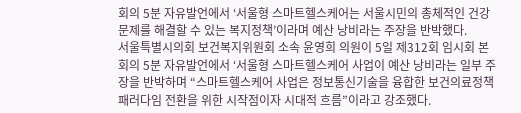회의 5분 자유발언에서 ‘서울형 스마트헬스케어는 서울시민의 총체적인 건강 문제를 해결할 수 있는 복지정책’이라며 예산 낭비라는 주장을 반박했다.
서울특별시의회 보건복지위원회 소속 윤영희 의원이 5일 제312회 임시회 본회의 5분 자유발언에서 ‘서울형 스마트헬스케어 사업이 예산 낭비라는 일부 주장을 반박하며 “스마트헬스케어 사업은 정보통신기술을 융합한 보건의료정책 패러다임 전환을 위한 시작점이자 시대적 흐름”이라고 강조했다.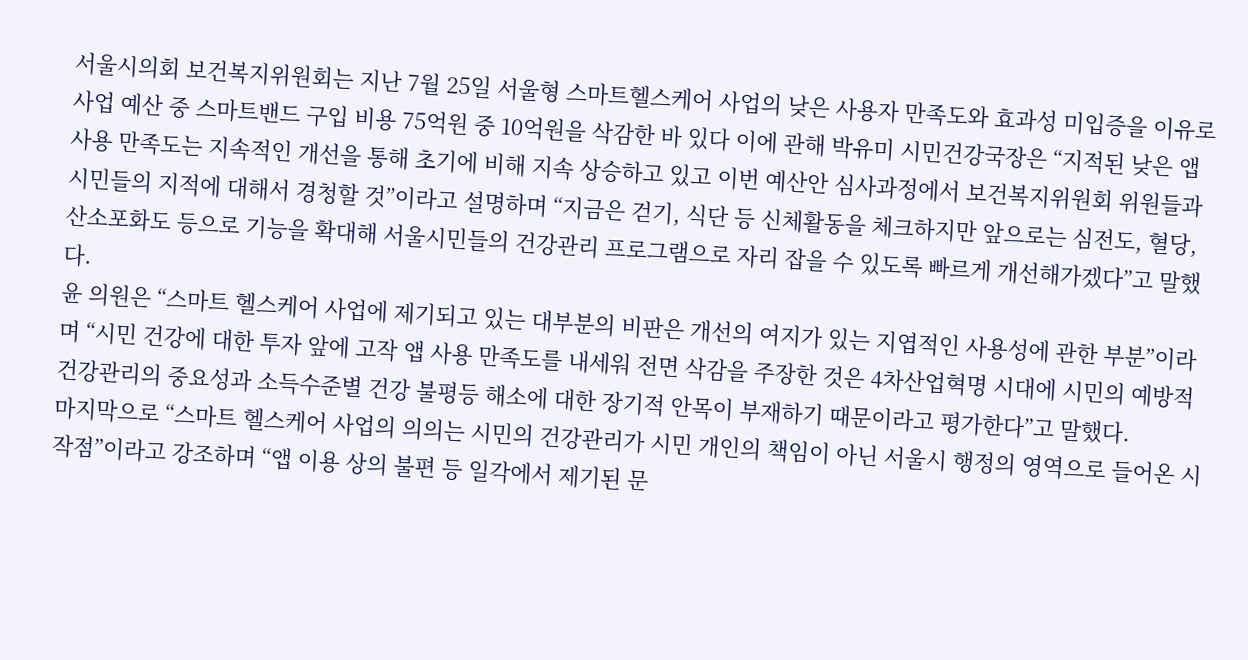서울시의회 보건복지위원회는 지난 7월 25일 서울형 스마트헬스케어 사업의 낮은 사용자 만족도와 효과성 미입증을 이유로 사업 예산 중 스마트밴드 구입 비용 75억원 중 10억원을 삭감한 바 있다 이에 관해 박유미 시민건강국장은 “지적된 낮은 앱 사용 만족도는 지속적인 개선을 통해 초기에 비해 지속 상승하고 있고 이번 예산안 심사과정에서 보건복지위원회 위원들과 시민들의 지적에 대해서 경청할 것”이라고 설명하며 “지금은 걷기, 식단 등 신체활동을 체크하지만 앞으로는 심전도, 혈당, 산소포화도 등으로 기능을 확대해 서울시민들의 건강관리 프로그램으로 자리 잡을 수 있도록 빠르게 개선해가겠다”고 말했다.
윤 의원은 “스마트 헬스케어 사업에 제기되고 있는 대부분의 비판은 개선의 여지가 있는 지엽적인 사용성에 관한 부분”이라며 “시민 건강에 대한 투자 앞에 고작 앱 사용 만족도를 내세워 전면 삭감을 주장한 것은 4차산업혁명 시대에 시민의 예방적 건강관리의 중요성과 소득수준별 건강 불평등 해소에 대한 장기적 안목이 부재하기 때문이라고 평가한다”고 말했다.
마지막으로 “스마트 헬스케어 사업의 의의는 시민의 건강관리가 시민 개인의 책임이 아닌 서울시 행정의 영역으로 들어온 시작점”이라고 강조하며 “앱 이용 상의 불편 등 일각에서 제기된 문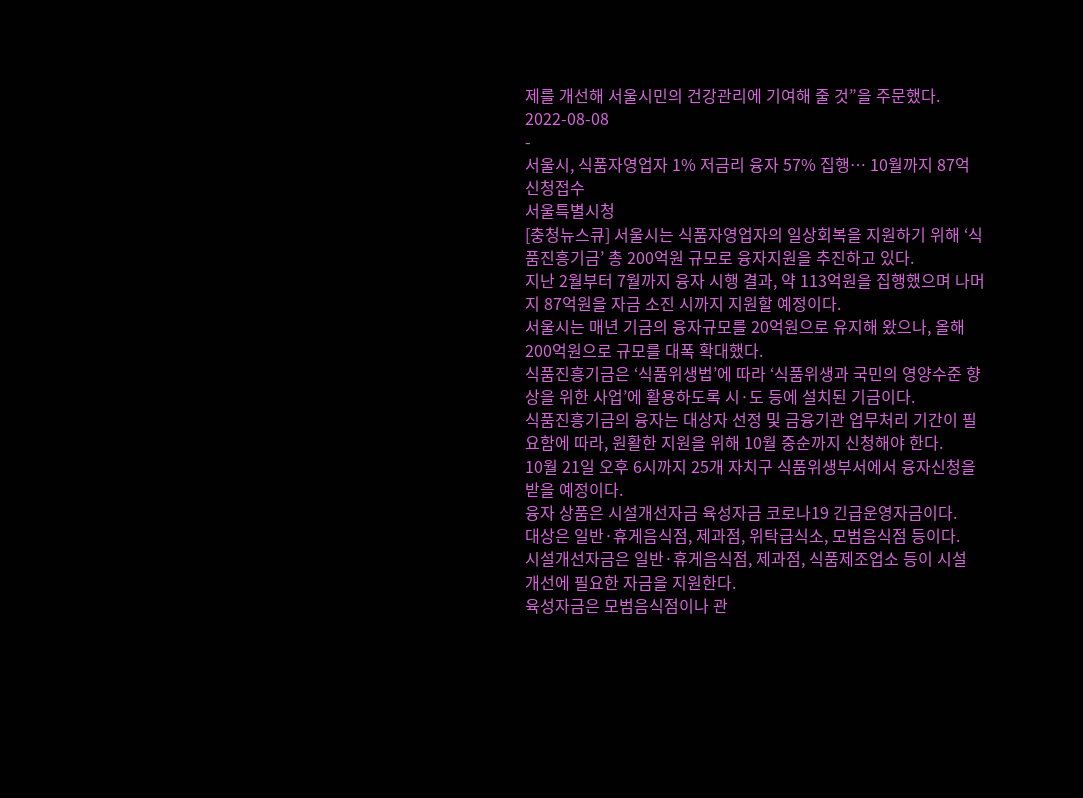제를 개선해 서울시민의 건강관리에 기여해 줄 것”을 주문했다.
2022-08-08
-
서울시, 식품자영업자 1% 저금리 융자 57% 집행… 10월까지 87억 신청접수
서울특별시청
[충청뉴스큐] 서울시는 식품자영업자의 일상회복을 지원하기 위해 ‘식품진흥기금’ 총 200억원 규모로 융자지원을 추진하고 있다.
지난 2월부터 7월까지 융자 시행 결과, 약 113억원을 집행했으며 나머지 87억원을 자금 소진 시까지 지원할 예정이다.
서울시는 매년 기금의 융자규모를 20억원으로 유지해 왔으나, 올해 200억원으로 규모를 대폭 확대했다.
식품진흥기금은 ‘식품위생법’에 따라 ‘식품위생과 국민의 영양수준 향상을 위한 사업’에 활용하도록 시·도 등에 설치된 기금이다.
식품진흥기금의 융자는 대상자 선정 및 금융기관 업무처리 기간이 필요함에 따라, 원활한 지원을 위해 10월 중순까지 신청해야 한다.
10월 21일 오후 6시까지 25개 자치구 식품위생부서에서 융자신청을 받을 예정이다.
융자 상품은 시설개선자금 육성자금 코로나19 긴급운영자금이다.
대상은 일반·휴게음식점, 제과점, 위탁급식소, 모범음식점 등이다.
시설개선자금은 일반·휴게음식점, 제과점, 식품제조업소 등이 시설 개선에 필요한 자금을 지원한다.
육성자금은 모범음식점이나 관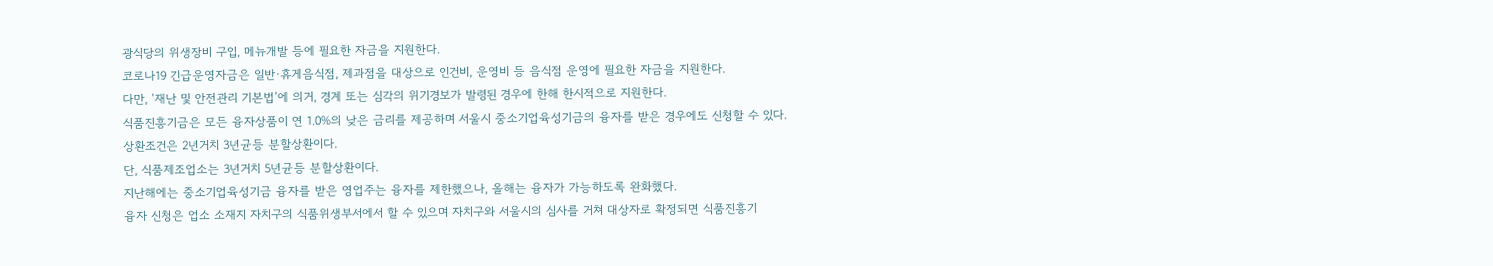광식당의 위생장비 구입, 메뉴개발 등에 필요한 자금을 지원한다.
코로나19 긴급운영자금은 일반·휴게음식점, 제과점을 대상으로 인건비, 운영비 등 음식점 운영에 필요한 자금을 지원한다.
다만, ‘재난 및 안전관리 기본법’에 의거, 경계 또는 심각의 위기경보가 발령된 경우에 한해 한시적으로 지원한다.
식품진흥기금은 모든 융자상품이 연 1.0%의 낮은 금리를 제공하며 서울시 중소기업육성기금의 융자를 받은 경우에도 신청할 수 있다.
상환조건은 2년거치 3년균등 분할상환이다.
단, 식품제조업소는 3년거치 5년균등 분할상환이다.
지난해에는 중소기업육성기금 융자를 받은 영업주는 융자를 제한했으나, 올해는 융자가 가능하도록 완화했다.
융자 신청은 업소 소재지 자치구의 식품위생부서에서 할 수 있으며 자치구와 서울시의 심사를 거쳐 대상자로 확정되면 식품진흥기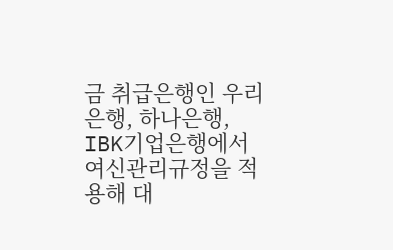금 취급은행인 우리은행, 하나은행, IBK기업은행에서 여신관리규정을 적용해 대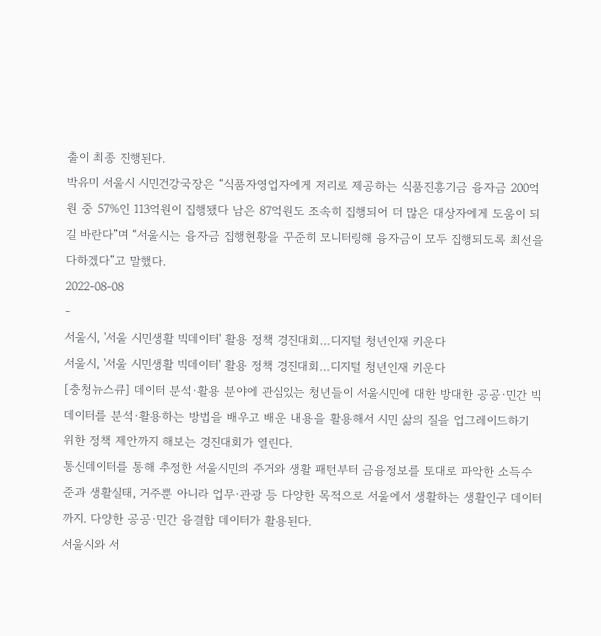출이 최종 진행된다.
박유미 서울시 시민건강국장은 “식품자영업자에게 저리로 제공하는 식품진흥기금 융자금 200억원 중 57%인 113억원이 집행됐다 남은 87억원도 조속히 집행되어 더 많은 대상자에게 도움이 되길 바란다”며 “서울시는 융자금 집행현황을 꾸준히 모니터링해 융자금이 모두 집행되도록 최선을 다하겠다”고 말했다.
2022-08-08
-
서울시, '서울 시민생활 빅데이터' 활용 정책 경진대회…디지털 청년인재 키운다
서울시, '서울 시민생활 빅데이터' 활용 정책 경진대회…디지털 청년인재 키운다
[충청뉴스큐] 데이터 분석·활용 분야에 관심있는 청년들이 서울시민에 대한 방대한 공공·민간 빅데이터를 분석·활용하는 방법을 배우고 배운 내용을 활용해서 시민 삶의 질을 업그레이드하기 위한 정책 제안까지 해보는 경진대회가 열린다.
통신데이터를 통해 추정한 서울시민의 주거와 생활 패턴부터 금융정보를 토대로 파악한 소득수준과 생활실태, 거주뿐 아니라 업무·관광 등 다양한 목적으로 서울에서 생활하는 생활인구 데이터까지. 다양한 공공·민간 융결합 데이터가 활용된다.
서울시와 서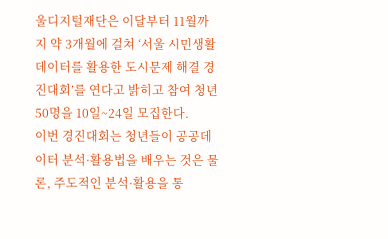울디지털재단은 이달부터 11월까지 약 3개월에 걸쳐 ‘서울 시민생활 데이터를 활용한 도시문제 해결 경진대회’를 연다고 밝히고 참여 청년 50명을 10일~24일 모집한다.
이번 경진대회는 청년들이 공공데이터 분석·활용법을 배우는 것은 물론, 주도적인 분석·활용을 통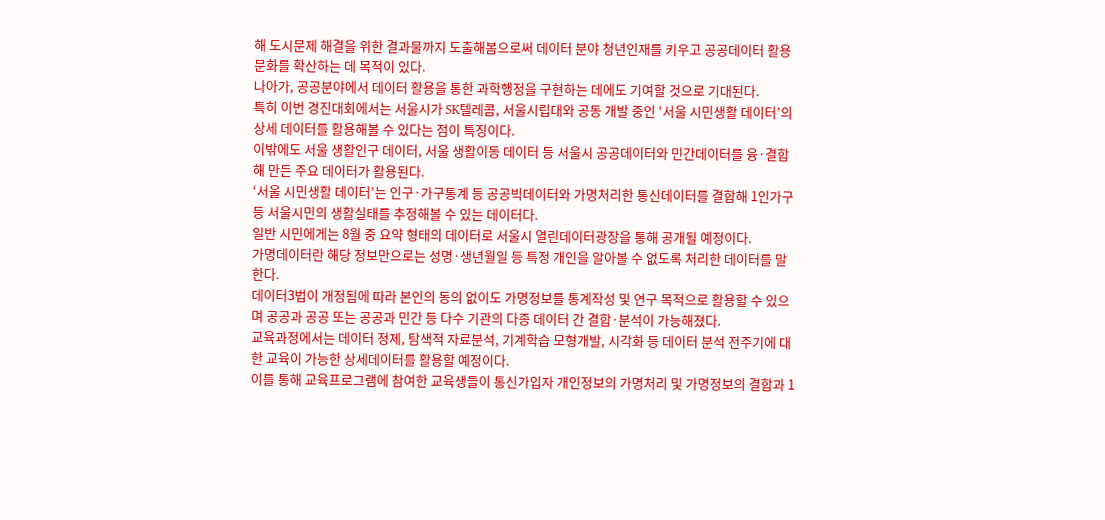해 도시문제 해결을 위한 결과물까지 도출해봄으로써 데이터 분야 청년인재를 키우고 공공데이터 활용 문화를 확산하는 데 목적이 있다.
나아가, 공공분야에서 데이터 활용을 통한 과학행정을 구현하는 데에도 기여할 것으로 기대된다.
특히 이번 경진대회에서는 서울시가 SK텔레콤, 서울시립대와 공동 개발 중인 ‘서울 시민생활 데이터’의 상세 데이터를 활용해볼 수 있다는 점이 특징이다.
이밖에도 서울 생활인구 데이터, 서울 생활이동 데이터 등 서울시 공공데이터와 민간데이터를 융·결합해 만든 주요 데이터가 활용된다.
‘서울 시민생활 데이터’는 인구·가구통계 등 공공빅데이터와 가명처리한 통신데이터를 결합해 1인가구 등 서울시민의 생활실태를 추정해볼 수 있는 데이터다.
일반 시민에게는 8월 중 요약 형태의 데이터로 서울시 열린데이터광장을 통해 공개될 예정이다.
가명데이터란 해당 정보만으로는 성명·생년월일 등 특정 개인을 알아볼 수 없도록 처리한 데이터를 말한다.
데이터3법이 개정됨에 따라 본인의 동의 없이도 가명정보를 통계작성 및 연구 목적으로 활용할 수 있으며 공공과 공공 또는 공공과 민간 등 다수 기관의 다종 데이터 간 결합·분석이 가능해졌다.
교육과정에서는 데이터 정제, 탐색적 자료분석, 기계학습 모형개발, 시각화 등 데이터 분석 전주기에 대한 교육이 가능한 상세데이터를 활용할 예정이다.
이를 통해 교육프로그램에 참여한 교육생들이 통신가입자 개인정보의 가명처리 및 가명정보의 결합과 1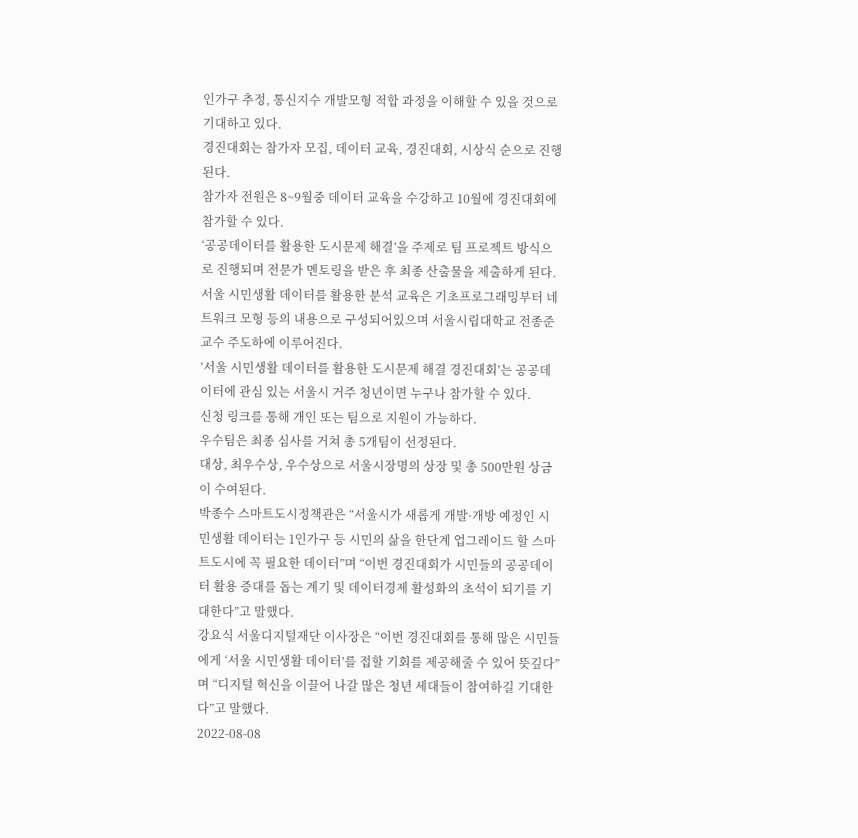인가구 추정, 통신지수 개발모형 적합 과정을 이해할 수 있을 것으로 기대하고 있다.
경진대회는 참가자 모집, 데이터 교육, 경진대회, 시상식 순으로 진행된다.
참가자 전원은 8~9월중 데이터 교육을 수강하고 10월에 경진대회에 참가할 수 있다.
‘공공데이터를 활용한 도시문제 해결’을 주제로 팀 프로젝트 방식으로 진행되며 전문가 멘토링을 받은 후 최종 산출물을 제출하게 된다.
서울 시민생활 데이터를 활용한 분석 교육은 기초프로그래밍부터 네트워크 모형 등의 내용으로 구성되어있으며 서울시립대학교 전종준 교수 주도하에 이루어진다.
‘서울 시민생활 데이터를 활용한 도시문제 해결 경진대회’는 공공데이터에 관심 있는 서울시 거주 청년이면 누구나 참가할 수 있다.
신청 링크를 통해 개인 또는 팀으로 지원이 가능하다.
우수팀은 최종 심사를 거쳐 총 5개팀이 선정된다.
대상, 최우수상, 우수상으로 서울시장명의 상장 및 총 500만원 상금이 수여된다.
박종수 스마트도시정책관은 “서울시가 새롭게 개발·개방 예정인 시민생활 데이터는 1인가구 등 시민의 삶을 한단계 업그레이드 할 스마트도시에 꼭 필요한 데이터”며 “이번 경진대회가 시민들의 공공데이터 활용 증대를 돕는 계기 및 데이터경제 활성화의 초석이 되기를 기대한다”고 말했다.
강요식 서울디지털재단 이사장은 “이번 경진대회를 통해 많은 시민들에게 ‘서울 시민생활 데이터’를 접할 기회를 제공해줄 수 있어 뜻깊다”며 “디지털 혁신을 이끌어 나갈 많은 청년 세대들이 참여하길 기대한다”고 말했다.
2022-08-08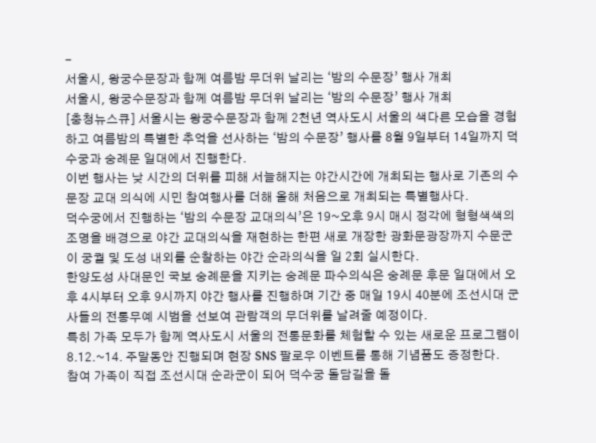-
서울시, 왕궁수문장과 함께 여름밤 무더위 날리는 ‘밤의 수문장’ 행사 개최
서울시, 왕궁수문장과 함께 여름밤 무더위 날리는 ‘밤의 수문장’ 행사 개최
[충청뉴스큐] 서울시는 왕궁수문장과 함께 2천년 역사도시 서울의 색다른 모습을 경험하고 여름밤의 특별한 추억을 선사하는 ‘밤의 수문장’ 행사를 8월 9일부터 14일까지 덕수궁과 숭례문 일대에서 진행한다.
이번 행사는 낮 시간의 더위를 피해 서늘해지는 야간시간에 개최되는 행사로 기존의 수문장 교대 의식에 시민 참여행사를 더해 올해 처음으로 개최되는 특별행사다.
덕수궁에서 진행하는 ‘밤의 수문장 교대의식’은 19~오후 9시 매시 정각에 형형색색의 조명을 배경으로 야간 교대의식을 재현하는 한편 새로 개장한 광화문광장까지 수문군이 궁궐 및 도성 내외를 순찰하는 야간 순라의식을 일 2회 실시한다.
한양도성 사대문인 국보 숭례문을 지키는 숭례문 파수의식은 숭례문 후문 일대에서 오후 4시부터 오후 9시까지 야간 행사를 진행하며 기간 중 매일 19시 40분에 조선시대 군사들의 전통무예 시범을 선보여 관람객의 무더위를 날려줄 예정이다.
특히 가족 모두가 함께 역사도시 서울의 전통문화를 체험할 수 있는 새로운 프로그램이 8.12.~14. 주말동안 진행되며 현장 SNS 팔로우 이벤트를 통해 기념품도 증정한다.
참여 가족이 직접 조선시대 순라군이 되어 덕수궁 돌담길을 돌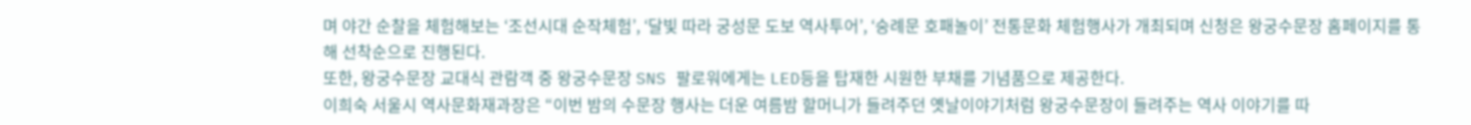며 야간 순찰을 체험해보는 ‘조선시대 순작체험’, ‘달빛 따라 궁성문 도보 역사투어’, ‘숭례문 호패놀이’ 전통문화 체험행사가 개최되며 신청은 왕궁수문장 홈페이지를 통해 선착순으로 진행된다.
또한, 왕궁수문장 교대식 관람객 중 왕궁수문장 SNS 팔로워에게는 LED등을 탑재한 시원한 부채를 기념품으로 제공한다.
이희숙 서울시 역사문화재과장은 “이번 밤의 수문장 행사는 더운 여름밤 할머니가 들려주던 옛날이야기처럼 왕궁수문장이 들려주는 역사 이야기를 따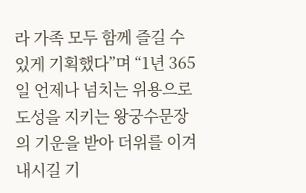라 가족 모두 함께 즐길 수 있게 기획했다”며 “1년 365일 언제나 넘치는 위용으로 도성을 지키는 왕궁수문장의 기운을 받아 더위를 이겨내시길 기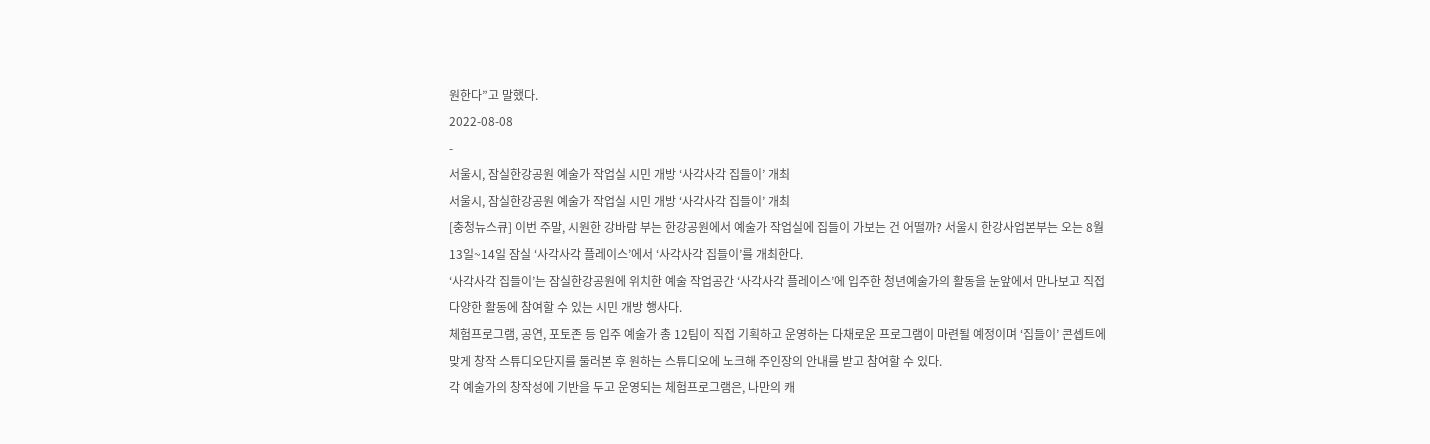원한다”고 말했다.
2022-08-08
-
서울시, 잠실한강공원 예술가 작업실 시민 개방 ‘사각사각 집들이’ 개최
서울시, 잠실한강공원 예술가 작업실 시민 개방 ‘사각사각 집들이’ 개최
[충청뉴스큐] 이번 주말, 시원한 강바람 부는 한강공원에서 예술가 작업실에 집들이 가보는 건 어떨까? 서울시 한강사업본부는 오는 8월 13일~14일 잠실 ‘사각사각 플레이스’에서 ‘사각사각 집들이’를 개최한다.
‘사각사각 집들이’는 잠실한강공원에 위치한 예술 작업공간 ‘사각사각 플레이스’에 입주한 청년예술가의 활동을 눈앞에서 만나보고 직접 다양한 활동에 참여할 수 있는 시민 개방 행사다.
체험프로그램, 공연, 포토존 등 입주 예술가 총 12팀이 직접 기획하고 운영하는 다채로운 프로그램이 마련될 예정이며 ‘집들이’ 콘셉트에 맞게 창작 스튜디오단지를 둘러본 후 원하는 스튜디오에 노크해 주인장의 안내를 받고 참여할 수 있다.
각 예술가의 창작성에 기반을 두고 운영되는 체험프로그램은, 나만의 캐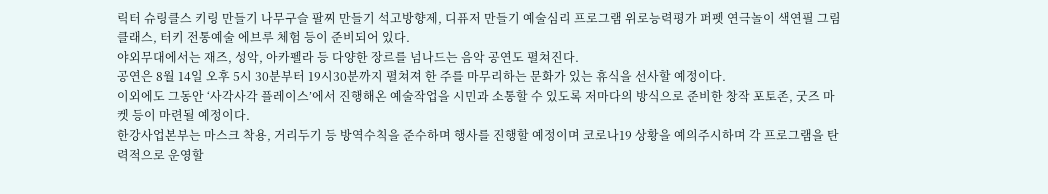릭터 슈링클스 키링 만들기 나무구슬 팔찌 만들기 석고방향제, 디퓨저 만들기 예술심리 프로그램 위로능력평가 퍼펫 연극놀이 색연필 그림 클래스, 터키 전통예술 에브루 체험 등이 준비되어 있다.
야외무대에서는 재즈, 성악, 아카펠라 등 다양한 장르를 넘나드는 음악 공연도 펼쳐진다.
공연은 8월 14일 오후 5시 30분부터 19시30분까지 펼쳐져 한 주를 마무리하는 문화가 있는 휴식을 선사할 예정이다.
이외에도 그동안 ‘사각사각 플레이스’에서 진행해온 예술작업을 시민과 소통할 수 있도록 저마다의 방식으로 준비한 창작 포토존, 굿즈 마켓 등이 마련될 예정이다.
한강사업본부는 마스크 착용, 거리두기 등 방역수칙을 준수하며 행사를 진행할 예정이며 코로나19 상황을 예의주시하며 각 프로그램을 탄력적으로 운영할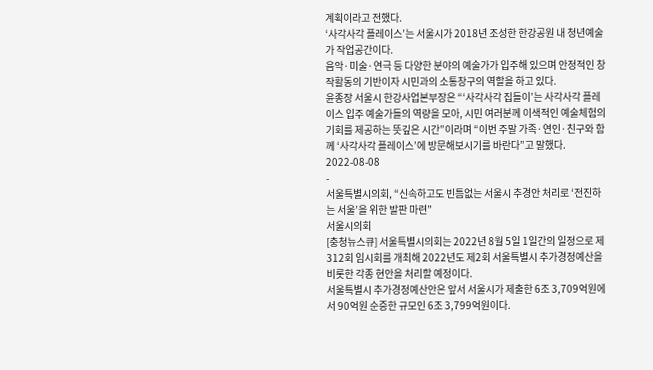계획이라고 전했다.
‘사각사각 플레이스’는 서울시가 2018년 조성한 한강공원 내 청년예술가 작업공간이다.
음악·미술·연극 등 다양한 분야의 예술가가 입주해 있으며 안정적인 창작활동의 기반이자 시민과의 소통창구의 역할을 하고 있다.
윤종장 서울시 한강사업본부장은 “‘사각사각 집들이’는 사각사각 플레이스 입주 예술가들의 역량을 모아, 시민 여러분께 이색적인 예술체험의 기회를 제공하는 뜻깊은 시간”이라며 “이번 주말 가족·연인·친구와 함께 ‘사각사각 플레이스’에 방문해보시기를 바란다”고 말했다.
2022-08-08
-
서울특별시의회, “신속하고도 빈틈없는 서울시 추경안 처리로 ‘전진하는 서울’을 위한 발판 마련”
서울시의회
[충청뉴스큐] 서울특별시의회는 2022년 8월 5일 1일간의 일정으로 제312회 임시회를 개최해 2022년도 제2회 서울특별시 추가경정예산을 비롯한 각종 현안을 처리할 예정이다.
서울특별시 추가경정예산안은 앞서 서울시가 제출한 6조 3,709억원에서 90억원 순증한 규모인 6조 3,799억원이다.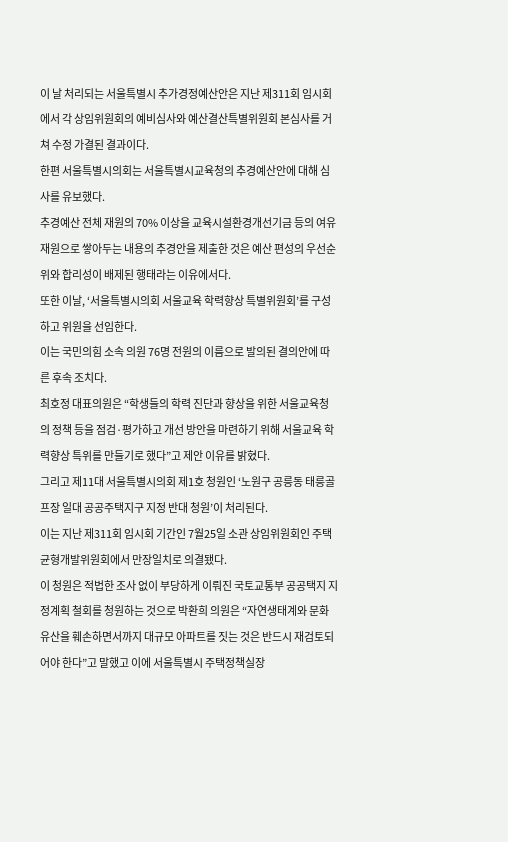이 날 처리되는 서울특별시 추가경정예산안은 지난 제311회 임시회에서 각 상임위원회의 예비심사와 예산결산특별위원회 본심사를 거쳐 수정 가결된 결과이다.
한편 서울특별시의회는 서울특별시교육청의 추경예산안에 대해 심사를 유보했다.
추경예산 전체 재원의 70% 이상을 교육시설환경개선기금 등의 여유 재원으로 쌓아두는 내용의 추경안을 제출한 것은 예산 편성의 우선순위와 합리성이 배제된 행태라는 이유에서다.
또한 이날, ‘서울특별시의회 서울교육 학력향상 특별위원회’를 구성하고 위원을 선임한다.
이는 국민의힘 소속 의원 76명 전원의 이름으로 발의된 결의안에 따른 후속 조치다.
최호정 대표의원은 “학생들의 학력 진단과 향상을 위한 서울교육청의 정책 등을 점검·평가하고 개선 방안을 마련하기 위해 서울교육 학력향상 특위를 만들기로 했다”고 제안 이유를 밝혔다.
그리고 제11대 서울특별시의회 제1호 청원인 ‘노원구 공릉동 태릉골프장 일대 공공주택지구 지정 반대 청원’이 처리된다.
이는 지난 제311회 임시회 기간인 7월25일 소관 상임위원회인 주택균형개발위원회에서 만장일치로 의결됐다.
이 청원은 적법한 조사 없이 부당하게 이뤄진 국토교통부 공공택지 지정계획 철회를 청원하는 것으로 박환희 의원은 “자연생태계와 문화유산을 훼손하면서까지 대규모 아파트를 짓는 것은 반드시 재검토되어야 한다”고 말했고 이에 서울특별시 주택정책실장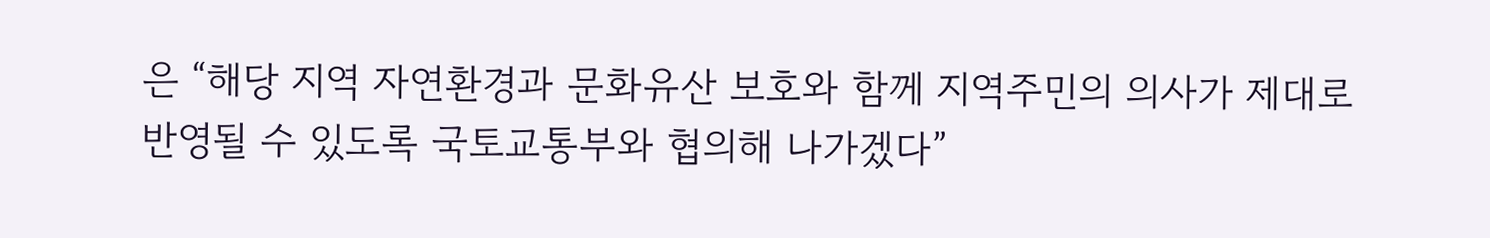은 “해당 지역 자연환경과 문화유산 보호와 함께 지역주민의 의사가 제대로 반영될 수 있도록 국토교통부와 협의해 나가겠다”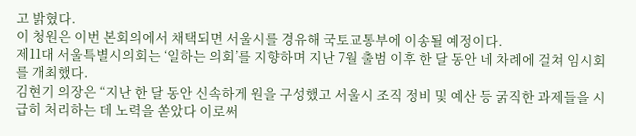고 밝혔다.
이 청원은 이번 본회의에서 채택되면 서울시를 경유해 국토교통부에 이송될 예정이다.
제11대 서울특별시의회는 ‘일하는 의회’를 지향하며 지난 7월 출범 이후 한 달 동안 네 차례에 걸쳐 임시회를 개최했다.
김현기 의장은 “지난 한 달 동안 신속하게 원을 구성했고 서울시 조직 정비 및 예산 등 굵직한 과제들을 시급히 처리하는 데 노력을 쏟았다 이로써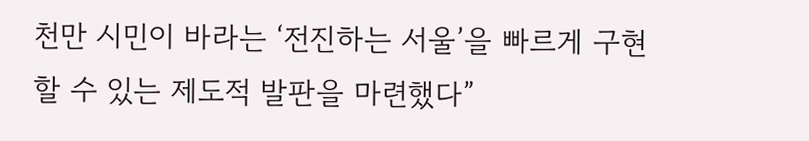천만 시민이 바라는 ‘전진하는 서울’을 빠르게 구현할 수 있는 제도적 발판을 마련했다”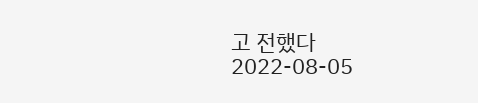고 전했다
2022-08-05